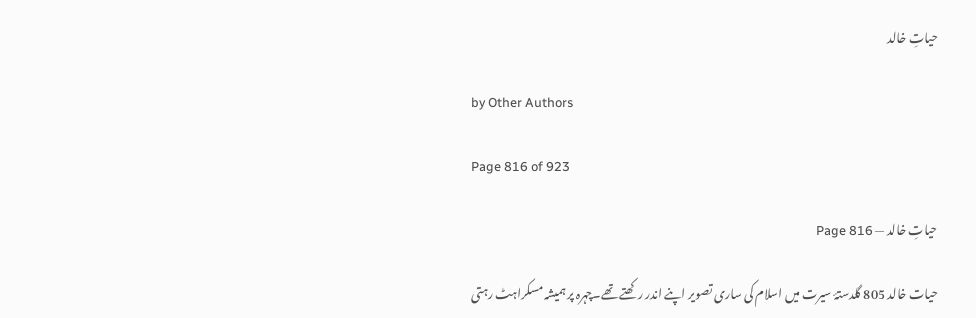حیاتِ خالد

by Other Authors

Page 816 of 923

حیاتِ خالد — Page 816

حیات خالد 805 گلدستۂ سیرت میں اسلام کی ساری تصویر اپنے اندر رکھتے تھے۔چہرہ پر ہمیشہ مسکراہٹ رہتی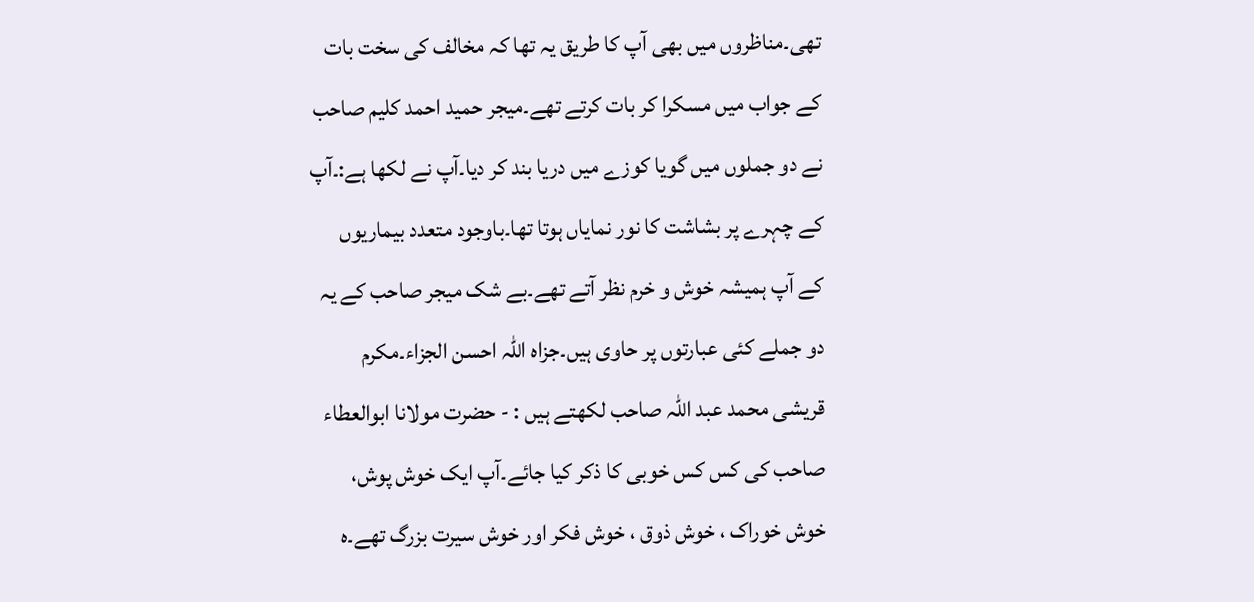تھی۔مناظروں میں بھی آپ کا طریق یہ تھا کہ مخالف کی سخت بات کے جواب میں مسکرا کر بات کرتے تھے۔میجر حمید احمد کلیم صاحب نے دو جملوں میں گویا کوزے میں دریا بند کر دیا۔آپ نے لکھا ہے:۔آپ کے چہرے پر بشاشت کا نور نمایاں ہوتا تھا۔باوجود متعدد بیماریوں کے آپ ہمیشہ خوش و خرم نظر آتے تھے۔بے شک میجر صاحب کے یہ دو جملے کئی عبارتوں پر حاوی ہیں۔جزاہ اللہ احسن الجزاء۔مکرم قریشی محمد عبد اللہ صاحب لکھتے ہیں : - حضرت مولانا ابوالعطاء صاحب کی کس کس خوبی کا ذکر کیا جائے۔آپ ایک خوش پوش، خوش خوراک ، خوش ذوق ، خوش فکر اور خوش سیرت بزرگ تھے۔ه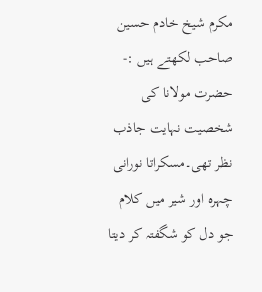مکرم شیخ خادم حسین صاحب لکھتے ہیں :- حضرت مولانا کی شخصیت نہایت جاذب نظر تھی۔مسکراتا نورانی چہرہ اور شیر میں کلام جو دل کو شگفتہ کر دیتا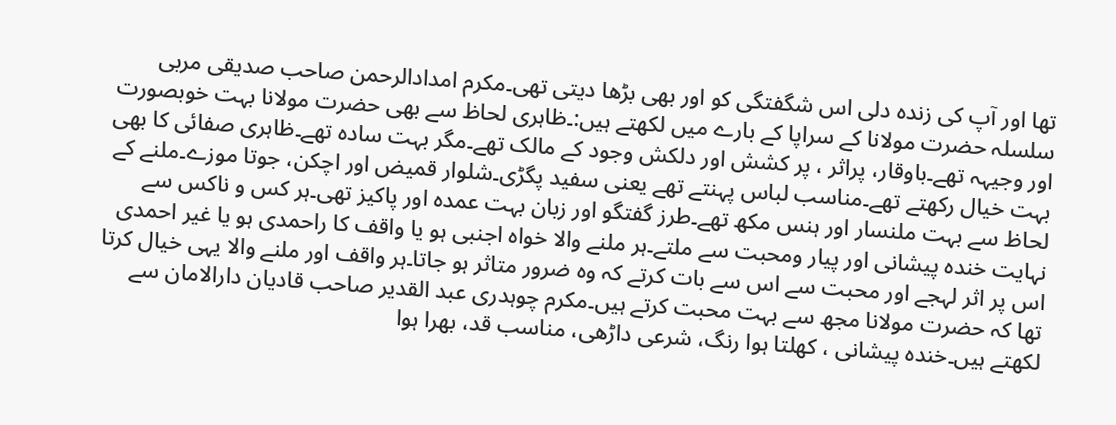تھا اور آپ کی زندہ دلی اس شگفتگی کو اور بھی بڑھا دیتی تھی۔مکرم امدادالرحمن صاحب صدیقی مربی سلسلہ حضرت مولانا کے سراپا کے بارے میں لکھتے ہیں:۔ظاہری لحاظ سے بھی حضرت مولانا بہت خوبصورت اور وجیہہ تھے۔باوقار، پراثر ، پر کشش اور دلکش وجود کے مالک تھے۔مگر بہت سادہ تھے۔ظاہری صفائی کا بھی بہت خیال رکھتے تھے۔مناسب لباس پہنتے تھے یعنی سفید پگڑی۔شلوار قمیض اور اچکن، جوتا موزے۔ملنے کے لحاظ سے بہت ملنسار اور ہنس مکھ تھے۔طرز گفتگو اور زبان بہت عمدہ اور پاکیز تھی۔ہر کس و ناکس سے نہایت خندہ پیشانی اور پیار ومحبت سے ملتے۔ہر ملنے والا خواہ اجنبی ہو یا واقف کا راحمدی ہو یا غیر احمدی اس پر اثر لہجے اور محبت سے اس سے بات کرتے کہ وہ ضرور متاثر ہو جاتا۔ہر واقف اور ملنے والا یہی خیال کرتا تھا کہ حضرت مولانا مجھ سے بہت محبت کرتے ہیں۔مکرم چوہدری عبد القدیر صاحب قادیان دارالامان سے لکھتے ہیں۔خندہ پیشانی ، کھلتا ہوا رنگ، شرعی داڑھی، مناسب قد، بھرا ہوا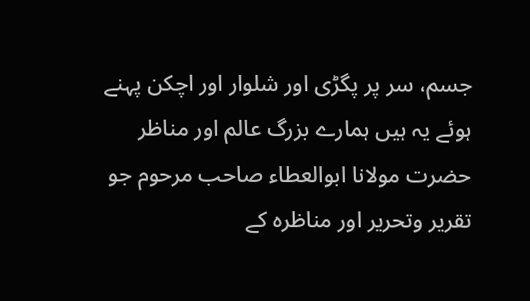جسم، سر پر پگڑی اور شلوار اور اچکن پہنے ہوئے یہ ہیں ہمارے بزرگ عالم اور مناظر حضرت مولانا ابوالعطاء صاحب مرحوم جو تقریر وتحریر اور مناظرہ کے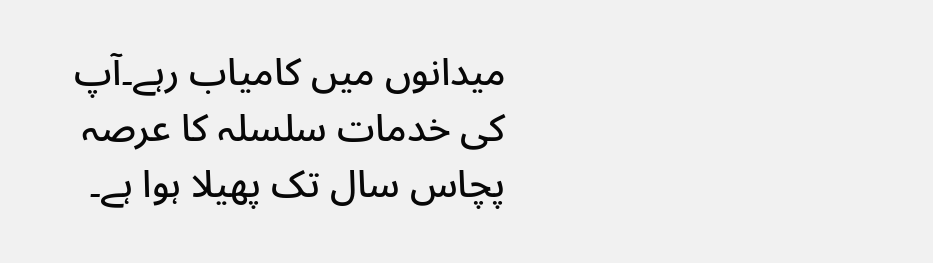میدانوں میں کامیاب رہے۔آپ کی خدمات سلسلہ کا عرصہ پچاس سال تک پھیلا ہوا ہے۔